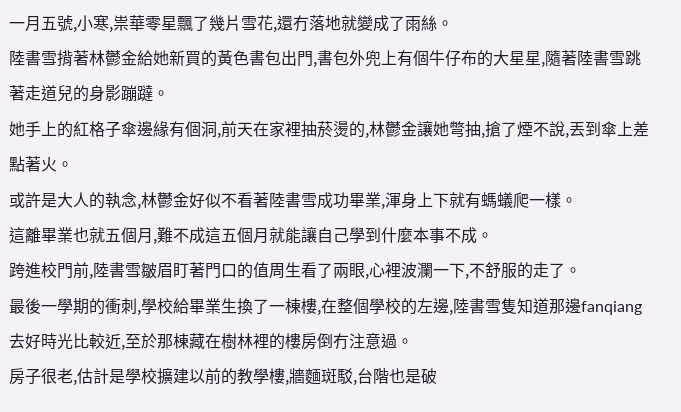一月五號,小寒,祟華零星飄了幾片雪花,還冇落地就變成了雨絲。
陸書雪揹著林鬱金給她新買的黃色書包出門,書包外兜上有個牛仔布的大星星,隨著陸書雪跳著走道兒的身影蹦躂。
她手上的紅格子傘邊緣有個洞,前天在家裡抽菸燙的,林鬱金讓她彆抽,搶了煙不說,丟到傘上差點著火。
或許是大人的執念,林鬱金好似不看著陸書雪成功畢業,渾身上下就有螞蟻爬一樣。
這離畢業也就五個月,難不成這五個月就能讓自己學到什麼本事不成。
跨進校門前,陸書雪皺眉盯著門口的值周生看了兩眼,心裡波瀾一下,不舒服的走了。
最後一學期的衝刺,學校給畢業生換了一棟樓,在整個學校的左邊,陸書雪隻知道那邊fanqiang去好時光比較近,至於那棟藏在樹林裡的樓房倒冇注意過。
房子很老,估計是學校擴建以前的教學樓,牆麵斑駁,台階也是破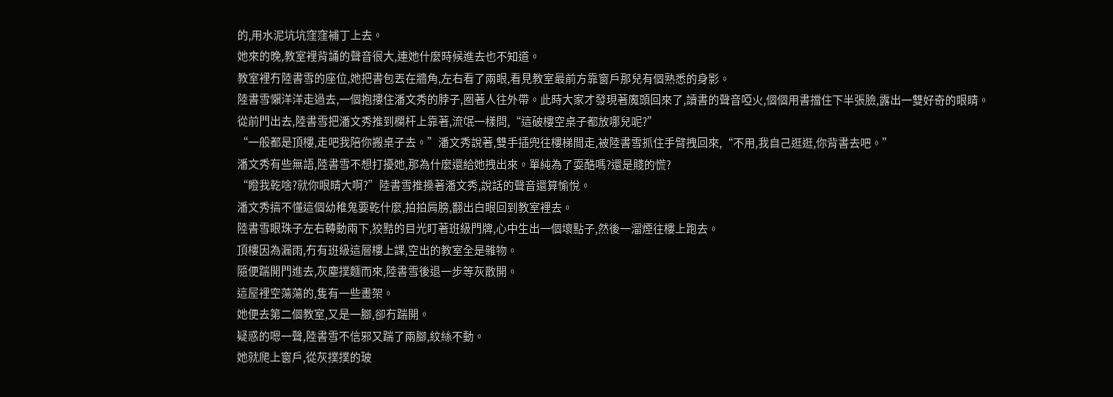的,用水泥坑坑窪窪補丁上去。
她來的晚,教室裡背誦的聲音很大,連她什麼時候進去也不知道。
教室裡冇陸書雪的座位,她把書包丟在牆角,左右看了兩眼,看見教室最前方靠窗戶那兒有個熟悉的身影。
陸書雪懶洋洋走過去,一個抱摟住潘文秀的脖子,圈著人往外帶。此時大家才發現著魔頭回來了,讀書的聲音啞火,個個用書擋住下半張臉,露出一雙好奇的眼睛。
從前門出去,陸書雪把潘文秀推到欄杆上靠著,流氓一樣問,“這破樓空桌子都放哪兒呢?”
“一般都是頂樓,走吧我陪你搬桌子去。”潘文秀說著,雙手插兜往樓梯間走,被陸書雪抓住手臂拽回來,“不用,我自己逛逛,你背書去吧。”
潘文秀有些無語,陸書雪不想打擾她,那為什麼還給她拽出來。單純為了耍酷嗎?還是賤的慌?
“瞪我乾啥?就你眼睛大啊?”陸書雪推搡著潘文秀,說話的聲音還算愉悅。
潘文秀搞不懂這個幼稚鬼要乾什麼,拍拍肩膀,翻出白眼回到教室裡去。
陸書雪眼珠子左右轉動兩下,狡黠的目光盯著班級門牌,心中生出一個壞點子,然後一溜煙往樓上跑去。
頂樓因為漏雨,冇有班級這層樓上課,空出的教室全是雜物。
隨便踹開門進去,灰塵撲麵而來,陸書雪後退一步等灰散開。
這屋裡空蕩蕩的,隻有一些畫架。
她便去第二個教室,又是一腳,卻冇踹開。
疑惑的嗯一聲,陸書雪不信邪又踹了兩腳,紋絲不動。
她就爬上窗戶,從灰撲撲的玻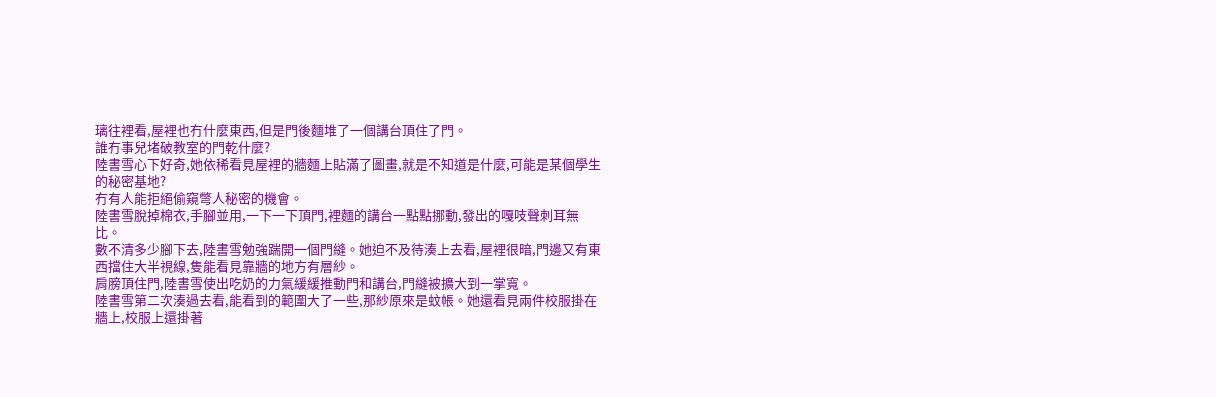璃往裡看,屋裡也冇什麼東西,但是門後麵堆了一個講台頂住了門。
誰冇事兒堵破教室的門乾什麼?
陸書雪心下好奇,她依稀看見屋裡的牆麵上貼滿了圖畫,就是不知道是什麼,可能是某個學生的秘密基地?
冇有人能拒絕偷窺彆人秘密的機會。
陸書雪脫掉棉衣,手腳並用,一下一下頂門,裡麵的講台一點點挪動,發出的嘎吱聲刺耳無比。
數不清多少腳下去,陸書雪勉強踹開一個門縫。她迫不及待湊上去看,屋裡很暗,門邊又有東西擋住大半視線,隻能看見靠牆的地方有層紗。
肩膀頂住門,陸書雪使出吃奶的力氣緩緩推動門和講台,門縫被擴大到一掌寬。
陸書雪第二次湊過去看,能看到的範圍大了一些,那紗原來是蚊帳。她還看見兩件校服掛在牆上,校服上還掛著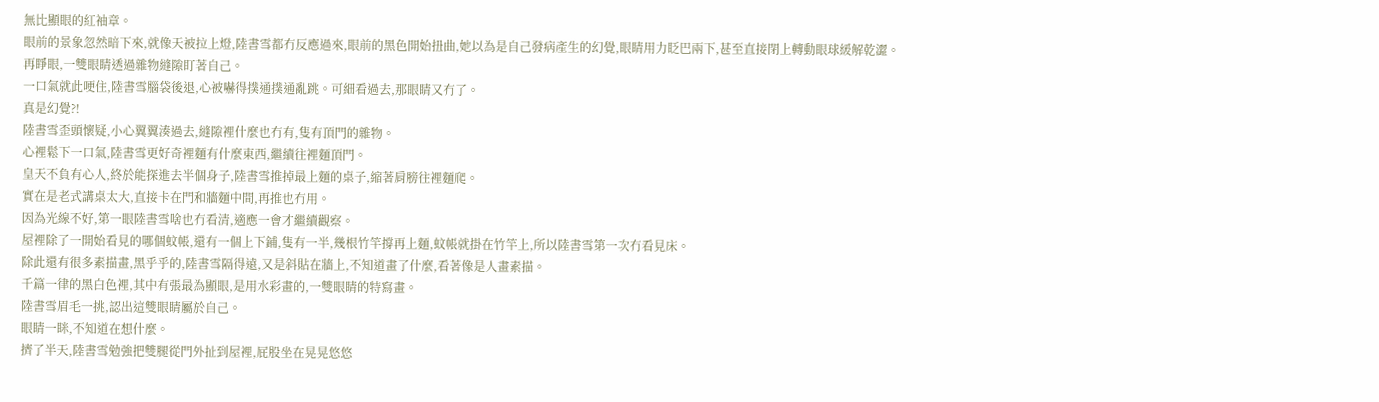無比顯眼的紅袖章。
眼前的景象忽然暗下來,就像天被拉上燈,陸書雪都冇反應過來,眼前的黑色開始扭曲,她以為是自己發病產生的幻覺,眼睛用力眨巴兩下,甚至直接閉上轉動眼球緩解乾澀。
再睜眼,一雙眼睛透過雜物縫隙盯著自己。
一口氣就此哽住,陸書雪腦袋後退,心被嚇得撲通撲通亂跳。可細看過去,那眼睛又冇了。
真是幻覺?!
陸書雪歪頭懷疑,小心翼翼湊過去,縫隙裡什麼也冇有,隻有頂門的雜物。
心裡鬆下一口氣,陸書雪更好奇裡麵有什麼東西,繼續往裡麵頂門。
皇天不負有心人,終於能探進去半個身子,陸書雪推掉最上麵的桌子,縮著肩膀往裡麵爬。
實在是老式講桌太大,直接卡在門和牆麵中間,再推也冇用。
因為光線不好,第一眼陸書雪啥也冇看清,適應一會才繼續觀察。
屋裡除了一開始看見的哪個蚊帳,還有一個上下鋪,隻有一半,幾根竹竿撐再上麵,蚊帳就掛在竹竿上,所以陸書雪第一次冇看見床。
除此還有很多素描畫,黑乎乎的,陸書雪隔得遠,又是斜貼在牆上,不知道畫了什麼,看著像是人畫素描。
千篇一律的黑白色裡,其中有張最為顯眼,是用水彩畫的,一雙眼睛的特寫畫。
陸書雪眉毛一挑,認出這雙眼睛屬於自己。
眼睛一眯,不知道在想什麼。
擠了半天,陸書雪勉強把雙腿從門外扯到屋裡,屁股坐在晃晃悠悠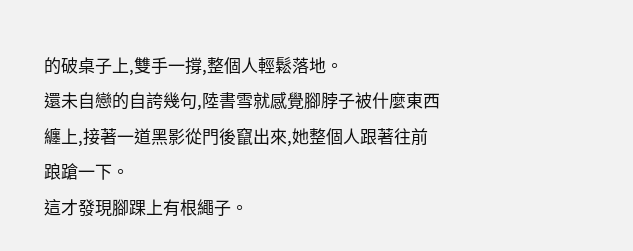的破桌子上,雙手一撐,整個人輕鬆落地。
還未自戀的自誇幾句,陸書雪就感覺腳脖子被什麼東西纏上,接著一道黑影從門後竄出來,她整個人跟著往前踉蹌一下。
這才發現腳踝上有根繩子。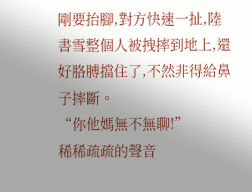剛要抬腳,對方快速一扯,陸書雪整個人被拽摔到地上,還好胳膊擋住了,不然非得給鼻子摔斷。
“你他媽無不無聊!”
稀稀疏疏的聲音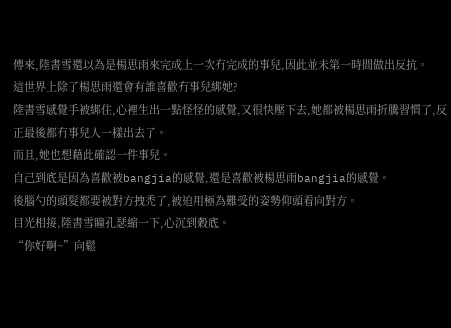傳來,陸書雪還以為是楊思雨來完成上一次冇完成的事兒,因此並未第一時間做出反抗。
這世界上除了楊思雨還會有誰喜歡冇事兒綁她?
陸書雪感覺手被綁住,心裡生出一點怪怪的感覺,又很快壓下去,她都被楊思雨折騰習慣了,反正最後都冇事兒人一樣出去了。
而且,她也想藉此確認一件事兒。
自己到底是因為喜歡被bangjia的感覺,還是喜歡被楊思雨bangjia的感覺。
後腦勺的頭髮都要被對方拽禿了,被迫用極為難受的姿勢仰頭看向對方。
目光相接,陸書雪瞳孔瑟縮一下,心沉到穀底。
“你好啊~”向鬆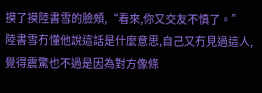摸了摸陸書雪的臉頰,“看來,你又交友不慎了。”
陸書雪冇懂他說這話是什麼意思,自己又冇見過這人,覺得震驚也不過是因為對方像條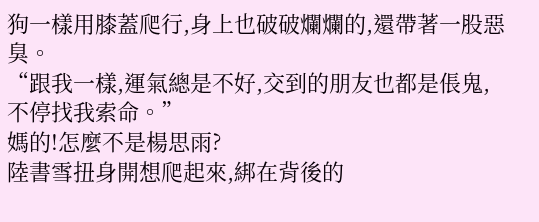狗一樣用膝蓋爬行,身上也破破爛爛的,還帶著一股惡臭。
“跟我一樣,運氣總是不好,交到的朋友也都是倀鬼,不停找我索命。”
媽的!怎麼不是楊思雨?
陸書雪扭身開想爬起來,綁在背後的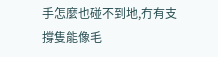手怎麼也碰不到地,冇有支撐隻能像毛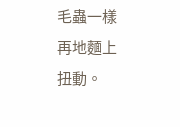毛蟲一樣再地麵上扭動。